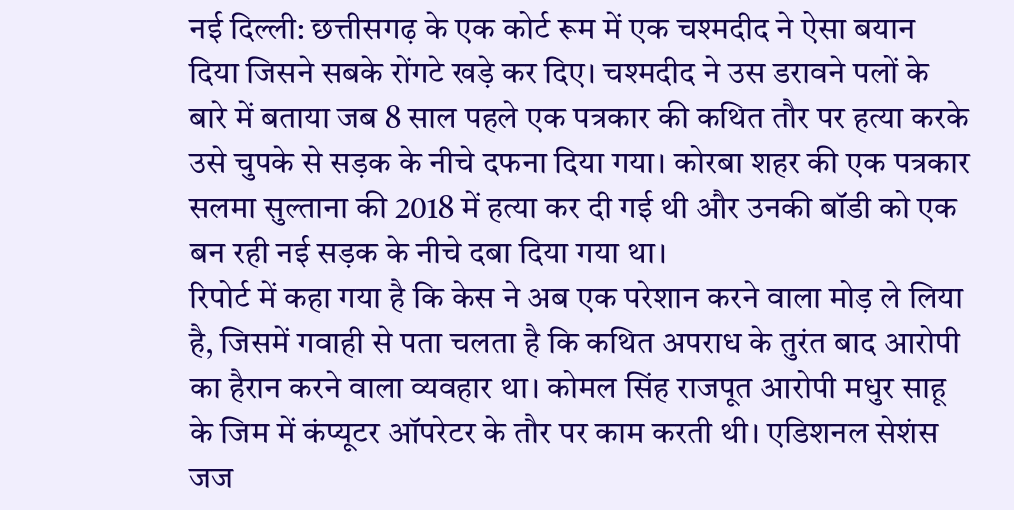नई दिल्ली: छत्तीसगढ़ के एक कोर्ट रूम में एक चश्मदीद ने ऐसा बयान दिया जिसने सबके रोंगटे खड़े कर दिए। चश्मदीद ने उस डरावने पलों के बारे में बताया जब 8 साल पहले एक पत्रकार की कथित तौर पर हत्या करके उसे चुपके से सड़क के नीचे दफना दिया गया। कोरबा शहर की एक पत्रकार सलमा सुल्ताना की 2018 में हत्या कर दी गई थी और उनकी बॉडी को एक बन रही नई सड़क के नीचे दबा दिया गया था।
रिपोर्ट में कहा गया है कि केस ने अब एक परेशान करने वाला मोड़ ले लिया है, जिसमें गवाही से पता चलता है कि कथित अपराध के तुरंत बाद आरोपी का हैरान करने वाला व्यवहार था। कोमल सिंह राजपूत आरोपी मधुर साहू के जिम में कंप्यूटर ऑपरेटर के तौर पर काम करती थी। एडिशनल सेशंस जज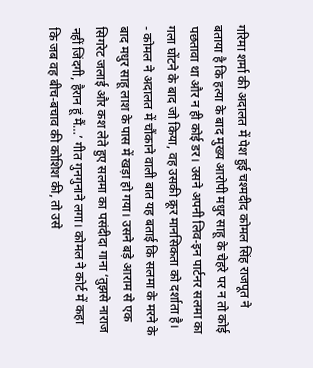गरिमा शर्मा की अदालत में पेश हुई चश्मदीद कोमल सिंह राजपूत ने बताया है कि हत्या के बाद मुख्य आरोपी मधुर साहू के चेहरे पर न तो कोई पछतावा था और न ही कोई डर। उसने अपनी लिव-इन पार्टनर सलमा का गला घोंटने के बाद जो किया, वह उसकी क्रूर मानसिकता को दर्शाता है।
- कोमल ने अदालत में चौंकाने वाली बात यह बताई कि सलमा के मरने के बाद मधुर साहू लाश के पास में खड़ा हो गया। उसने बड़े आराम से एक सिगरेट जलाई और कश लेते हुए सलमा का पसंदीदा गाना ‘तुझसे नाराज नहीं जिंदगी, हैरान हूं मैं…’ गीत गुनगुनाने लगा। कोमल ने कोर्ट में कहा कि जब वह बीच-बचाव की कोशिश की, तो उसे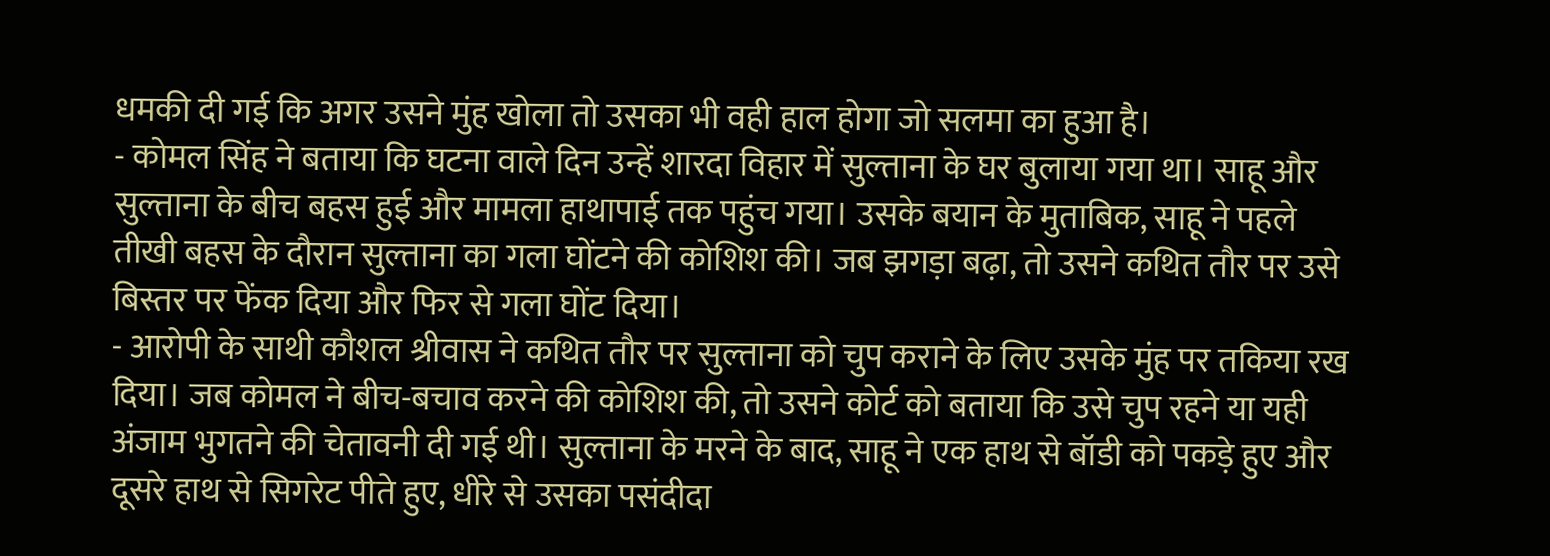धमकी दी गई कि अगर उसने मुंह खोला तो उसका भी वही हाल होगा जो सलमा का हुआ है।
- कोमल सिंह ने बताया कि घटना वाले दिन उन्हें शारदा विहार में सुल्ताना के घर बुलाया गया था। साहू और सुल्ताना के बीच बहस हुई और मामला हाथापाई तक पहुंच गया। उसके बयान के मुताबिक, साहू ने पहले तीखी बहस के दौरान सुल्ताना का गला घोंटने की कोशिश की। जब झगड़ा बढ़ा, तो उसने कथित तौर पर उसे बिस्तर पर फेंक दिया और फिर से गला घोंट दिया।
- आरोपी के साथी कौशल श्रीवास ने कथित तौर पर सुल्ताना को चुप कराने के लिए उसके मुंह पर तकिया रख दिया। जब कोमल ने बीच-बचाव करने की कोशिश की, तो उसने कोर्ट को बताया कि उसे चुप रहने या यही अंजाम भुगतने की चेतावनी दी गई थी। सुल्ताना के मरने के बाद, साहू ने एक हाथ से बॉडी को पकड़े हुए और दूसरे हाथ से सिगरेट पीते हुए, धीरे से उसका पसंदीदा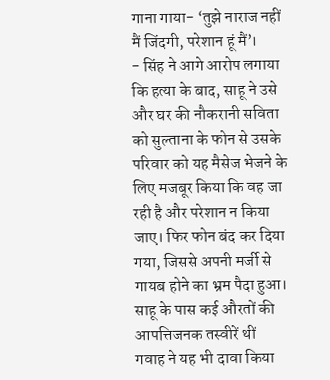गाना गाया- ‘तुझे नाराज नहीं मैं जिंदगी, परेशान हूं मैं’।
- सिंह ने आगे आरोप लगाया कि हत्या के बाद, साहू ने उसे और घर की नौकरानी सविता को सुल्ताना के फोन से उसके परिवार को यह मैसेज भेजने के लिए मजबूर किया कि वह जा रही है और परेशान न किया जाए। फिर फोन बंद कर दिया गया, जिससे अपनी मर्जी से गायब होने का भ्रम पैदा हुआ।
साहू के पास कई औरतों की आपत्तिजनक तस्वीरें थीं
गवाह ने यह भी दावा किया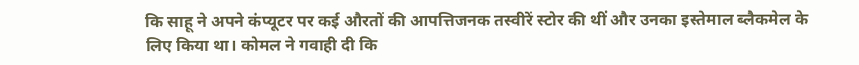कि साहू ने अपने कंप्यूटर पर कई औरतों की आपत्तिजनक तस्वीरें स्टोर की थीं और उनका इस्तेमाल ब्लैकमेल के लिए किया था। कोमल ने गवाही दी कि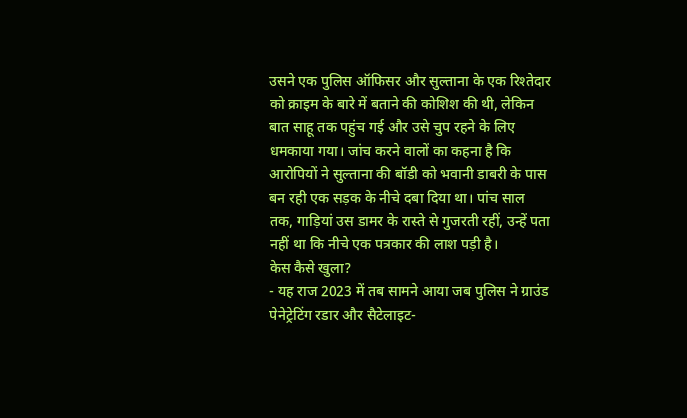उसने एक पुलिस ऑफिसर और सुल्ताना के एक रिश्तेदार को क्राइम के बारे में बताने की कोशिश की थी, लेकिन बात साहू तक पहुंच गई और उसे चुप रहने के लिए धमकाया गया। जांच करने वालों का कहना है कि आरोपियों ने सुल्ताना की बॉडी को भवानी डाबरी के पास बन रही एक सड़क के नीचे दबा दिया था। पांच साल तक, गाड़ियां उस डामर के रास्ते से गुजरती रहीं, उन्हें पता नहीं था कि नीचे एक पत्रकार की लाश पड़ी है।
केस कैसे खुला?
- यह राज 2023 में तब सामने आया जब पुलिस ने ग्राउंड पेनेट्रेटिंग रडार और सैटेलाइट-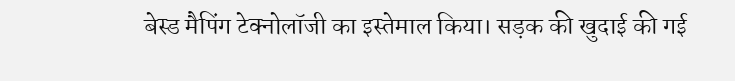बेस्ड मैपिंग टेक्नोलॉजी का इस्तेमाल किया। सड़क की खुदाई की गई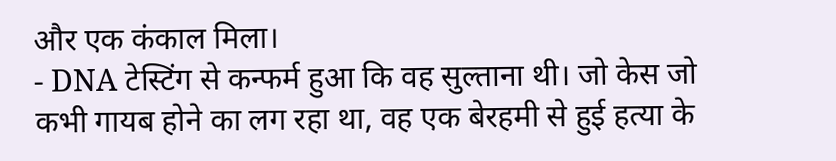और एक कंकाल मिला।
- DNA टेस्टिंग से कन्फर्म हुआ कि वह सुल्ताना थी। जो केस जो कभी गायब होने का लग रहा था, वह एक बेरहमी से हुई हत्या के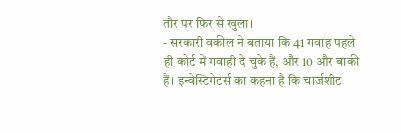तौर पर फिर से खुला।
- सरकारी वकील ने बताया कि 41 गवाह पहले ही कोर्ट में गवाही दे चुके हैं, और 10 और बाकी हैं। इन्वेस्टिगेटर्स का कहना है कि चार्जशीट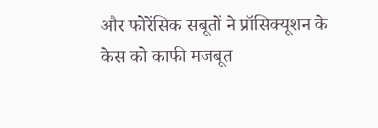और फोरेंसिक सबूतों ने प्रॉसिक्यूशन के केस को काफी मजबूत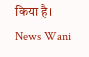किया है।
News Wani